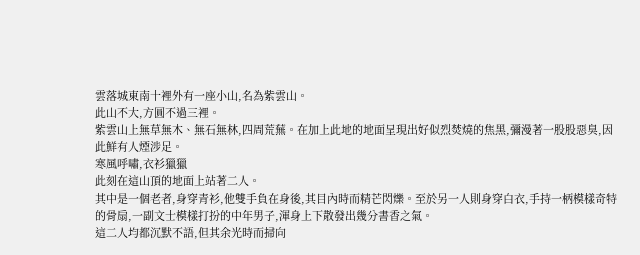雲落城東南十裡外有一座小山,名為紫雲山。
此山不大,方圓不過三裡。
紫雲山上無草無木、無石無林,四周荒蕪。在加上此地的地面呈現出好似烈焚燒的焦黑,彌漫著一股股惡臭,因此鮮有人煙涉足。
寒風呼嘯,衣衫獵獵
此刻在這山頂的地面上站著二人。
其中是一個老者,身穿青衫,他雙手負在身後,其目內時而精芒閃爍。至於另一人則身穿白衣,手持一柄模樣奇特的骨扇,一副文士模樣打扮的中年男子,渾身上下散發出幾分書香之氣。
這二人均都沉默不語,但其余光時而掃向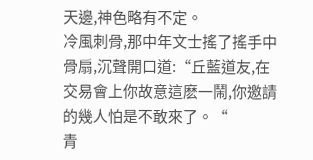天邊,神色略有不定。
冷風刺骨,那中年文士搖了搖手中骨扇,沉聲開口道:“丘藍道友,在交易會上你故意這麽一鬧,你邀請的幾人怕是不敢來了。“
青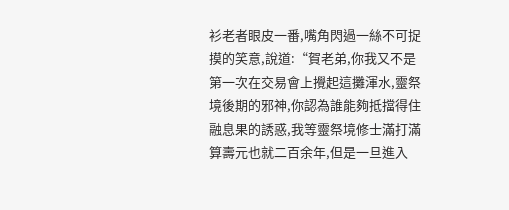衫老者眼皮一番,嘴角閃過一絲不可捉摸的笑意,說道:“賀老弟,你我又不是第一次在交易會上攪起這攤渾水,靈祭境後期的邪神,你認為誰能夠抵擋得住融息果的誘惑,我等靈祭境修士滿打滿算壽元也就二百余年,但是一旦進入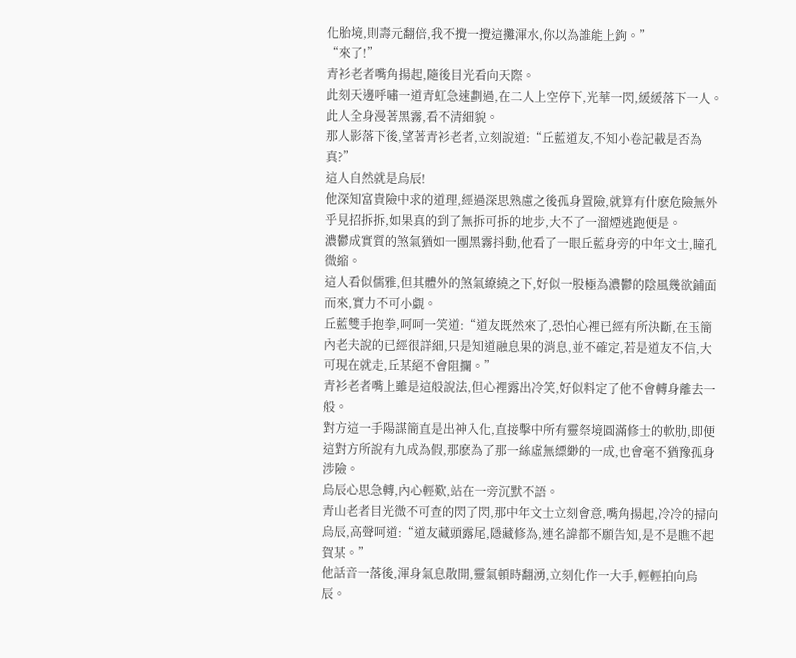化胎境,則壽元翻倍,我不攪一攪這攤渾水,你以為誰能上鉤。”
“來了!”
青衫老者嘴角揚起,隨後目光看向天際。
此刻天邊呼嘯一道青虹急速劃過,在二人上空停下,光華一閃,緩緩落下一人。
此人全身漫著黑霧,看不清細貌。
那人影落下後,望著青衫老者,立刻說道:“丘藍道友,不知小卷記載是否為真?”
這人自然就是烏辰!
他深知富貴險中求的道理,經過深思熟慮之後孤身置險,就算有什麽危險無外乎見招拆拆,如果真的到了無拆可拆的地步,大不了一溜煙逃跑便是。
濃鬱成實質的煞氣猶如一團黑霧抖動,他看了一眼丘藍身旁的中年文士,瞳孔微縮。
這人看似儒雅,但其體外的煞氣繚繞之下,好似一股極為濃鬱的陰風幾欲鋪面而來,實力不可小覷。
丘藍雙手抱拳,呵呵一笑道:“道友既然來了,恐怕心裡已經有所決斷,在玉簡內老夫說的已經很詳細,只是知道融息果的消息,並不確定,若是道友不信,大可現在就走,丘某絕不會阻攔。”
青衫老者嘴上雖是這般說法,但心裡露出冷笑,好似料定了他不會轉身離去一般。
對方這一手陽謀簡直是出神入化,直接擊中所有靈祭境圓滿修士的軟肋,即便這對方所說有九成為假,那麽為了那一絲虛無縹緲的一成,也會毫不猶豫孤身涉險。
烏辰心思急轉,內心輕歎,站在一旁沉默不語。
青山老者目光微不可查的閃了閃,那中年文士立刻會意,嘴角揚起,冷冷的掃向烏辰,高聲呵道:“道友藏頭露尾,隱藏修為,連名諱都不願告知,是不是瞧不起賀某。”
他話音一落後,渾身氣息散開,靈氣頓時翻湧,立刻化作一大手,輕輕拍向烏辰。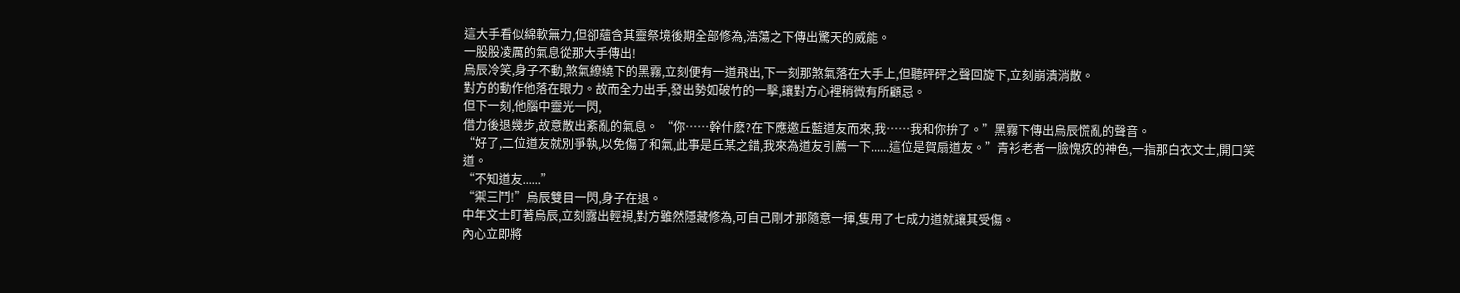這大手看似綿軟無力,但卻蘊含其靈祭境後期全部修為,浩蕩之下傳出驚天的威能。
一股股凌厲的氣息從那大手傳出!
烏辰冷笑,身子不動,煞氣繚繞下的黑霧,立刻便有一道飛出,下一刻那煞氣落在大手上,但聽砰砰之聲回旋下,立刻崩潰消散。
對方的動作他落在眼力。故而全力出手,發出勢如破竹的一擊,讓對方心裡稍微有所顧忌。
但下一刻,他腦中靈光一閃,
借力後退幾步,故意散出紊亂的氣息。 “你……幹什麽?在下應邀丘藍道友而來,我……我和你拚了。”黑霧下傳出烏辰慌亂的聲音。
“好了,二位道友就別爭執,以免傷了和氣,此事是丘某之錯,我來為道友引薦一下......這位是賀扇道友。”青衫老者一臉愧疚的神色,一指那白衣文士,開口笑道。
“不知道友......”
“禦三鬥!”烏辰雙目一閃,身子在退。
中年文士盯著烏辰,立刻露出輕視,對方雖然隱藏修為,可自己剛才那隨意一揮,隻用了七成力道就讓其受傷。
內心立即將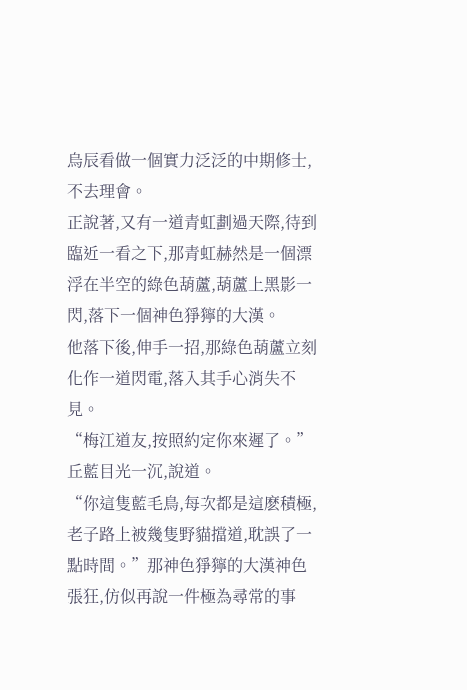烏辰看做一個實力泛泛的中期修士,不去理會。
正說著,又有一道青虹劃過天際,待到臨近一看之下,那青虹赫然是一個漂浮在半空的綠色葫蘆,葫蘆上黑影一閃,落下一個神色猙獰的大漢。
他落下後,伸手一招,那綠色葫蘆立刻化作一道閃電,落入其手心消失不見。
“梅江道友,按照約定你來遲了。”丘藍目光一沉,說道。
“你這隻藍毛鳥,每次都是這麽積極,老子路上被幾隻野貓擋道,耽誤了一點時間。”那神色猙獰的大漢神色張狂,仿似再說一件極為尋常的事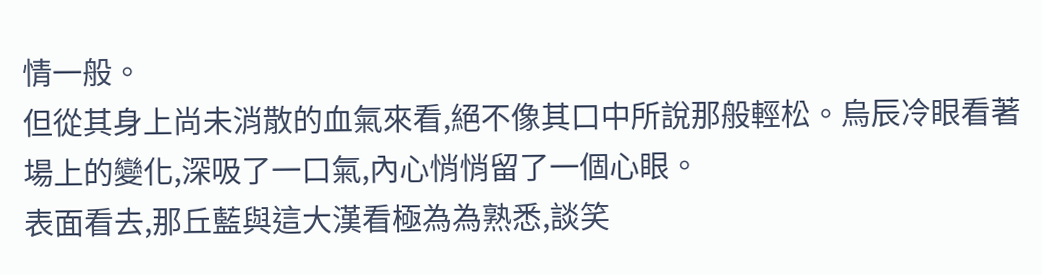情一般。
但從其身上尚未消散的血氣來看,絕不像其口中所說那般輕松。烏辰冷眼看著場上的變化,深吸了一口氣,內心悄悄留了一個心眼。
表面看去,那丘藍與這大漢看極為為熟悉,談笑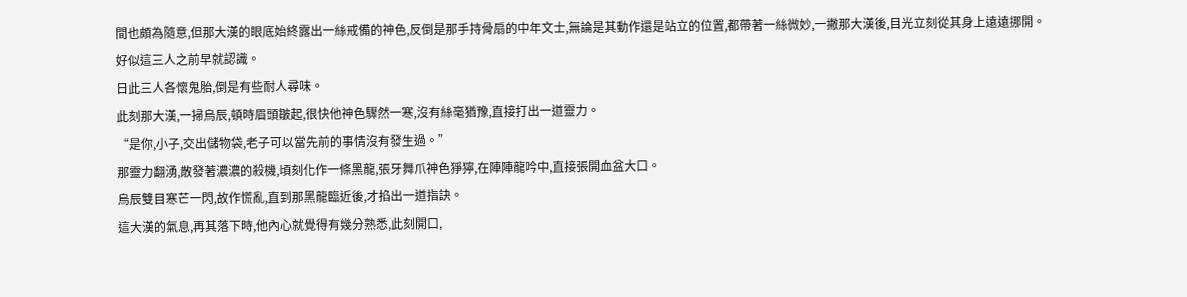間也頗為隨意,但那大漢的眼底始終露出一絲戒備的神色,反倒是那手持骨扇的中年文士,無論是其動作還是站立的位置,都帶著一絲微妙,一撇那大漢後,目光立刻從其身上遠遠挪開。
好似這三人之前早就認識。
日此三人各懷鬼胎,倒是有些耐人尋味。
此刻那大漢,一掃烏辰,頓時眉頭皺起,很快他神色驟然一寒,沒有絲毫猶豫,直接打出一道靈力。
“是你,小子,交出儲物袋,老子可以當先前的事情沒有發生過。”
那靈力翻湧,散發著濃濃的殺機,頃刻化作一條黑龍,張牙舞爪神色猙獰,在陣陣龍吟中,直接張開血盆大口。
烏辰雙目寒芒一閃,故作慌亂,直到那黑龍臨近後,才掐出一道指訣。
這大漢的氣息,再其落下時,他內心就覺得有幾分熟悉,此刻開口,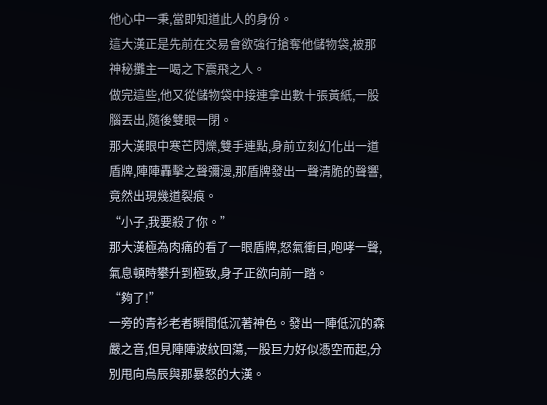他心中一秉,當即知道此人的身份。
這大漢正是先前在交易會欲強行搶奪他儲物袋,被那神秘攤主一喝之下震飛之人。
做完這些,他又從儲物袋中接連拿出數十張黃紙,一股腦丟出,隨後雙眼一閉。
那大漢眼中寒芒閃爍,雙手連點,身前立刻幻化出一道盾牌,陣陣轟擊之聲彌漫,那盾牌發出一聲清脆的聲響,竟然出現幾道裂痕。
“小子,我要殺了你。”
那大漢極為肉痛的看了一眼盾牌,怒氣衝目,咆哮一聲,氣息頓時攀升到極致,身子正欲向前一踏。
“夠了!”
一旁的青衫老者瞬間低沉著神色。發出一陣低沉的森嚴之音,但見陣陣波紋回蕩,一股巨力好似憑空而起,分別甩向烏辰與那暴怒的大漢。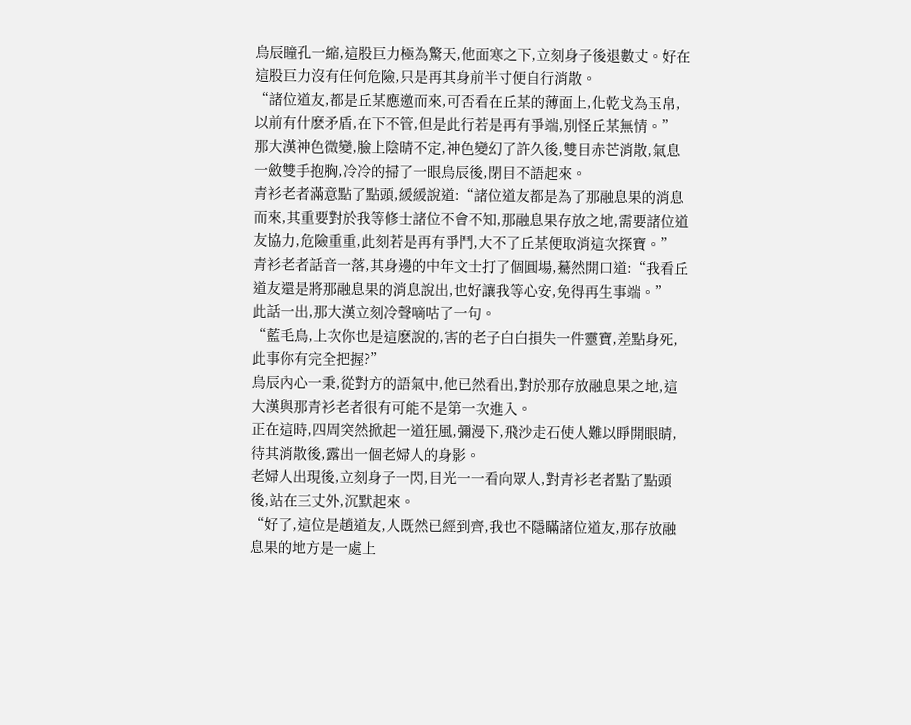烏辰瞳孔一縮,這股巨力極為驚天,他面寒之下,立刻身子後退數丈。好在這股巨力沒有任何危險,只是再其身前半寸便自行消散。
“諸位道友,都是丘某應邀而來,可否看在丘某的薄面上,化乾戈為玉帛,以前有什麽矛盾,在下不管,但是此行若是再有爭端,別怪丘某無情。”
那大漢神色微變,臉上陰晴不定,神色變幻了許久後,雙目赤芒消散,氣息一斂雙手抱胸,冷冷的掃了一眼烏辰後,閉目不語起來。
青衫老者滿意點了點頭,緩緩說道:“諸位道友都是為了那融息果的消息而來,其重要對於我等修士諸位不會不知,那融息果存放之地,需要諸位道友協力,危險重重,此刻若是再有爭鬥,大不了丘某便取消這次探寶。”
青衫老者話音一落,其身邊的中年文士打了個圓場,驀然開口道:“我看丘道友還是將那融息果的消息說出,也好讓我等心安,免得再生事端。”
此話一出,那大漢立刻冷聲嘀咕了一句。
“藍毛鳥,上次你也是這麽說的,害的老子白白損失一件靈寶,差點身死,此事你有完全把握?”
烏辰內心一秉,從對方的語氣中,他已然看出,對於那存放融息果之地,這大漢與那青衫老者很有可能不是第一次進入。
正在這時,四周突然掀起一道狂風,彌漫下,飛沙走石使人難以睜開眼睛,待其消散後,露出一個老婦人的身影。
老婦人出現後,立刻身子一閃,目光一一看向眾人,對青衫老者點了點頭後,站在三丈外,沉默起來。
“好了,這位是趙道友,人既然已經到齊,我也不隱瞞諸位道友,那存放融息果的地方是一處上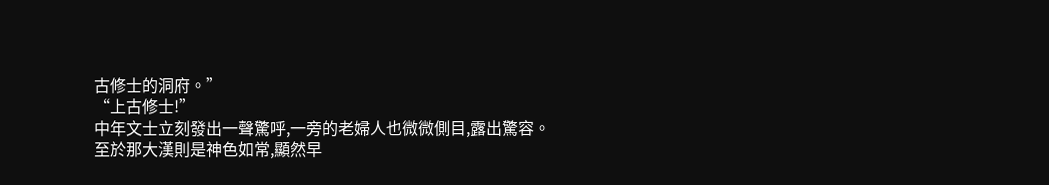古修士的洞府。”
“上古修士!”
中年文士立刻發出一聲驚呼,一旁的老婦人也微微側目,露出驚容。
至於那大漢則是神色如常,顯然早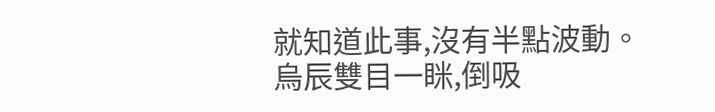就知道此事,沒有半點波動。
烏辰雙目一眯,倒吸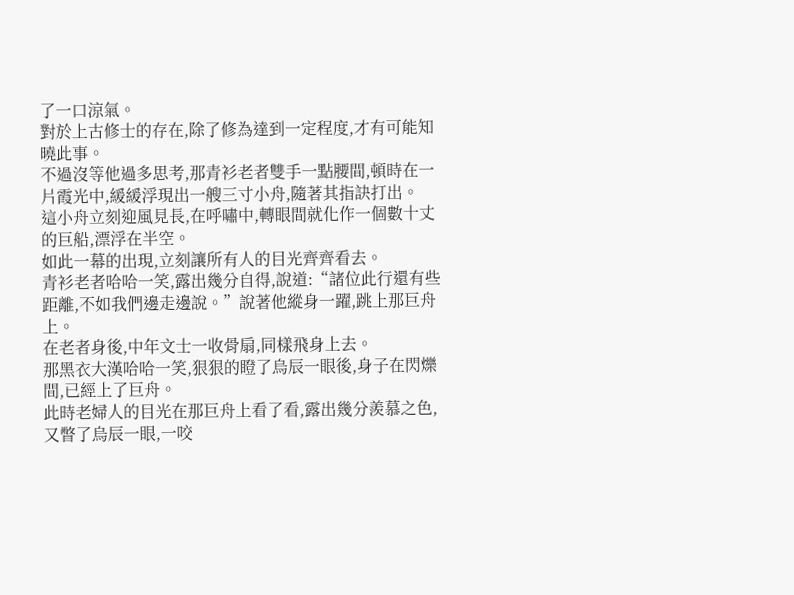了一口涼氣。
對於上古修士的存在,除了修為達到一定程度,才有可能知曉此事。
不過沒等他過多思考,那青衫老者雙手一點腰間,頓時在一片霞光中,緩緩浮現出一艘三寸小舟,隨著其指訣打出。
這小舟立刻迎風見長,在呼嘯中,轉眼間就化作一個數十丈的巨船,漂浮在半空。
如此一幕的出現,立刻讓所有人的目光齊齊看去。
青衫老者哈哈一笑,露出幾分自得,說道:“諸位此行還有些距離,不如我們邊走邊說。”說著他縱身一躍,跳上那巨舟上。
在老者身後,中年文士一收骨扇,同樣飛身上去。
那黑衣大漢哈哈一笑,狠狠的瞪了烏辰一眼後,身子在閃爍間,已經上了巨舟。
此時老婦人的目光在那巨舟上看了看,露出幾分羨慕之色,又瞥了烏辰一眼,一咬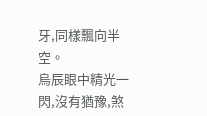牙,同樣飄向半空。
烏辰眼中精光一閃,沒有猶豫,煞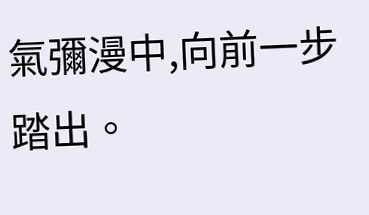氣彌漫中,向前一步踏出。